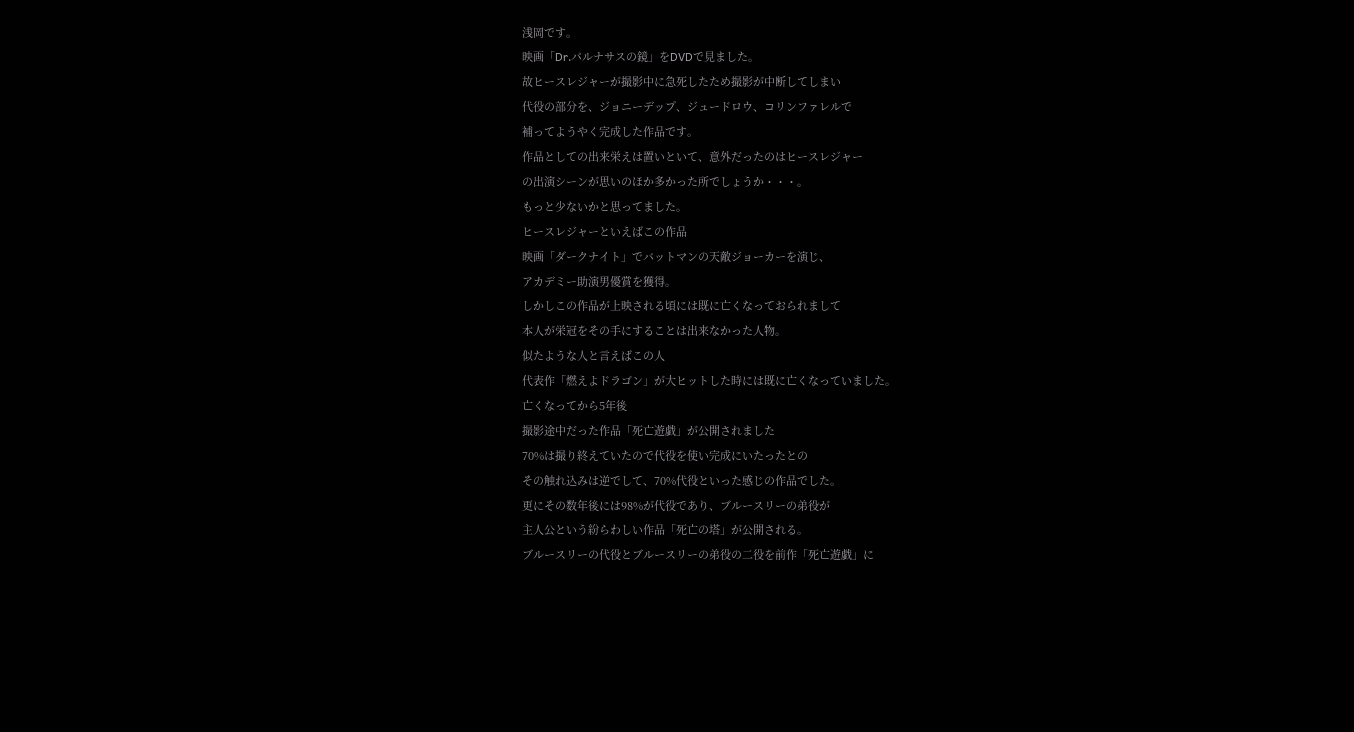浅岡です。
映画「Dr.パルナサスの鏡」をDVDで見ました。
故ヒースレジャーが撮影中に急死したため撮影が中断してしまい
代役の部分を、ジョニーデップ、ジュードロウ、コリンファレルで
補ってようやく完成した作品です。
作品としての出来栄えは置いといて、意外だったのはヒースレジャー
の出演シーンが思いのほか多かった所でしょうか・・・。
もっと少ないかと思ってました。
ヒースレジャーといえばこの作品
映画「ダークナイト」でバットマンの天敵ジョーカーを演じ、
アカデミー助演男優賞を獲得。
しかしこの作品が上映される頃には既に亡くなっておられまして
本人が栄冠をその手にすることは出来なかった人物。
似たような人と言えばこの人
代表作「燃えよドラゴン」が大ヒットした時には既に亡くなっていました。
亡くなってから5年後
撮影途中だった作品「死亡遊戯」が公開されました
70%は撮り終えていたので代役を使い完成にいたったとの
その触れ込みは逆でして、70%代役といった感じの作品でした。
更にその数年後には98%が代役であり、ブルースリーの弟役が
主人公という紛らわしい作品「死亡の塔」が公開される。
ブルースリーの代役とブルースリーの弟役の二役を前作「死亡遊戯」に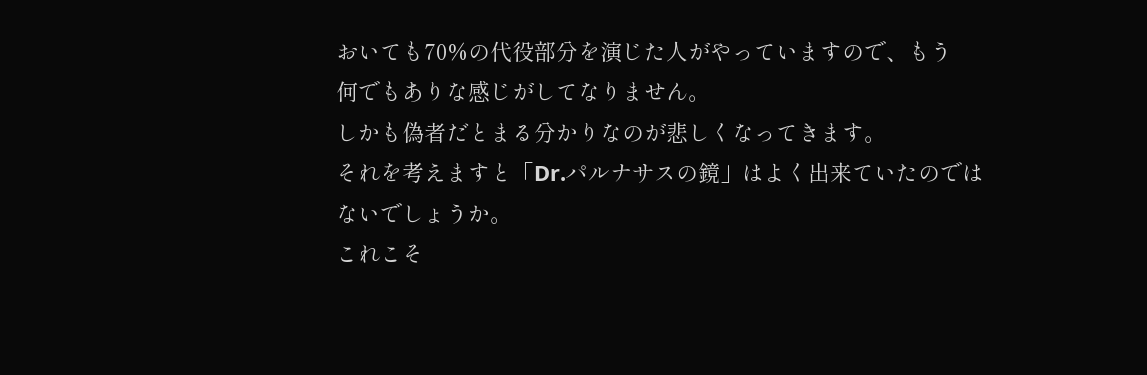おいても70%の代役部分を演じた人がやっていますので、もう
何でもありな感じがしてなりません。
しかも偽者だとまる分かりなのが悲しくなってきます。
それを考えますと「Dr.パルナサスの鏡」はよく出来ていたのでは
ないでしょうか。
これこそ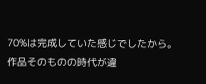70%は完成していた感じでしたから。
作品そのものの時代が違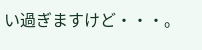い過ぎますけど・・・。